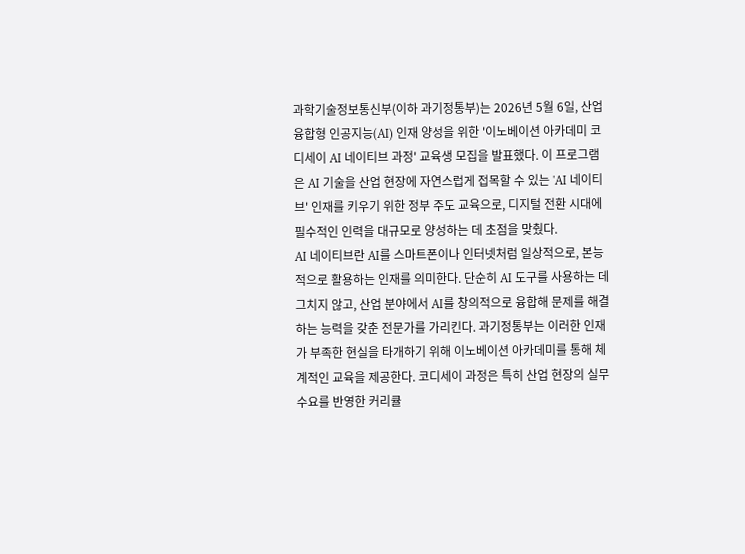과학기술정보통신부(이하 과기정통부)는 2026년 5월 6일, 산업융합형 인공지능(AI) 인재 양성을 위한 '이노베이션 아카데미 코디세이 AI 네이티브 과정' 교육생 모집을 발표했다. 이 프로그램은 AI 기술을 산업 현장에 자연스럽게 접목할 수 있는 'AI 네이티브' 인재를 키우기 위한 정부 주도 교육으로, 디지털 전환 시대에 필수적인 인력을 대규모로 양성하는 데 초점을 맞췄다.
AI 네이티브란 AI를 스마트폰이나 인터넷처럼 일상적으로, 본능적으로 활용하는 인재를 의미한다. 단순히 AI 도구를 사용하는 데 그치지 않고, 산업 분야에서 AI를 창의적으로 융합해 문제를 해결하는 능력을 갖춘 전문가를 가리킨다. 과기정통부는 이러한 인재가 부족한 현실을 타개하기 위해 이노베이션 아카데미를 통해 체계적인 교육을 제공한다. 코디세이 과정은 특히 산업 현장의 실무 수요를 반영한 커리큘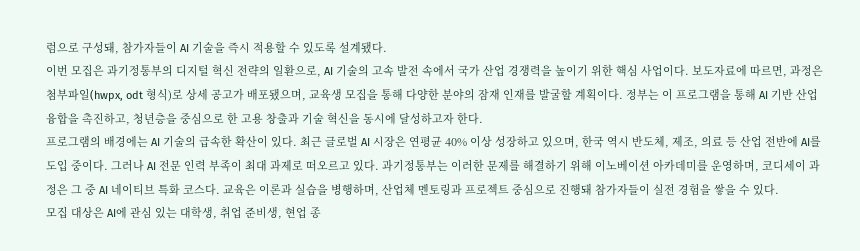럼으로 구성돼, 참가자들이 AI 기술을 즉시 적용할 수 있도록 설계됐다.
이번 모집은 과기정통부의 디지털 혁신 전략의 일환으로, AI 기술의 고속 발전 속에서 국가 산업 경쟁력을 높이기 위한 핵심 사업이다. 보도자료에 따르면, 과정은 첨부파일(hwpx, odt 형식)로 상세 공고가 배포됐으며, 교육생 모집을 통해 다양한 분야의 잠재 인재를 발굴할 계획이다. 정부는 이 프로그램을 통해 AI 기반 산업 융합을 촉진하고, 청년층을 중심으로 한 고용 창출과 기술 혁신을 동시에 달성하고자 한다.
프로그램의 배경에는 AI 기술의 급속한 확산이 있다. 최근 글로벌 AI 시장은 연평균 40% 이상 성장하고 있으며, 한국 역시 반도체, 제조, 의료 등 산업 전반에 AI를 도입 중이다. 그러나 AI 전문 인력 부족이 최대 과제로 떠오르고 있다. 과기정통부는 이러한 문제를 해결하기 위해 이노베이션 아카데미를 운영하며, 코디세이 과정은 그 중 AI 네이티브 특화 코스다. 교육은 이론과 실습을 병행하며, 산업체 멘토링과 프로젝트 중심으로 진행돼 참가자들이 실전 경험을 쌓을 수 있다.
모집 대상은 AI에 관심 있는 대학생, 취업 준비생, 현업 종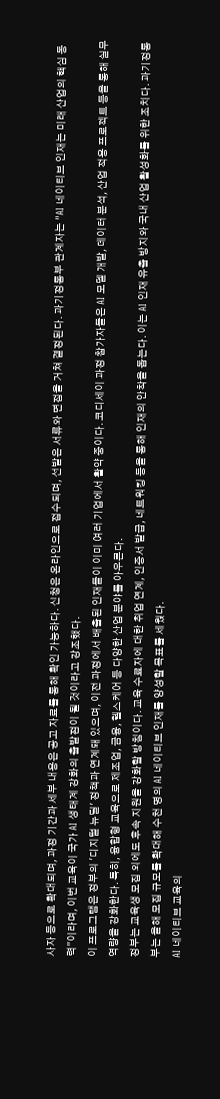사자 등으로 확대되며, 과정 기간과 세부 내용은 공고 자료를 통해 확인 가능하다. 신청은 온라인으로 접수되며, 선발은 서류와 면접을 거쳐 결정된다. 과기정통부 관계자는 "AI 네이티브 인재는 미래 산업의 핵심 동력"이라며, 이번 교육이 국가 AI 생태계 강화의 출발점이 될 것이라고 강조했다.
이 프로그램은 정부의 '디지털 뉴딜' 정책과 연계돼 있으며, 이전 과정에서 배출된 인재들이 이미 여러 기업에서 활약 중이다. 코디세이 과정 참가자들은 AI 모델 개발, 데이터 분석, 산업 적용 프로젝트 등을 통해 실무 역량을 강화한다. 특히, 융합형 교육으로 제조업, 금융, 헬스케어 등 다양한 산업 분야를 아우른다.
정부는 교육생 모집 외에도 후속 지원을 강화할 방침이다. 교육 수료자에 대한 취업 연계, 인증서 발급, 네트워킹 등을 통해 인재의 안착을 돕는다. 이는 AI 인재 유출 방지와 국내 산업 활성화를 위한 조치다. 과기정통부는 올해 모집 규모를 확대해 수천 명의 AI 네이티브 인재를 양성할 목표를 세웠다.
AI 네이티브 교육의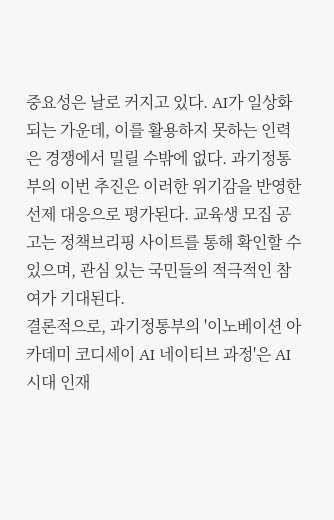중요성은 날로 커지고 있다. AI가 일상화되는 가운데, 이를 활용하지 못하는 인력은 경쟁에서 밀릴 수밖에 없다. 과기정통부의 이번 추진은 이러한 위기감을 반영한 선제 대응으로 평가된다. 교육생 모집 공고는 정책브리핑 사이트를 통해 확인할 수 있으며, 관심 있는 국민들의 적극적인 참여가 기대된다.
결론적으로, 과기정통부의 '이노베이션 아카데미 코디세이 AI 네이티브 과정'은 AI 시대 인재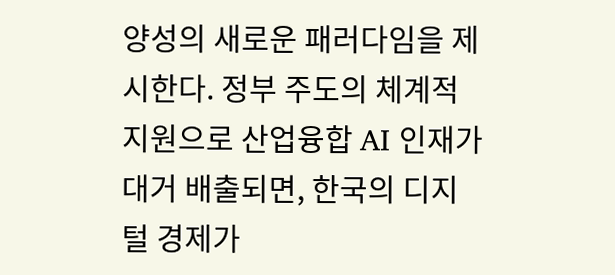양성의 새로운 패러다임을 제시한다. 정부 주도의 체계적 지원으로 산업융합 AI 인재가 대거 배출되면, 한국의 디지털 경제가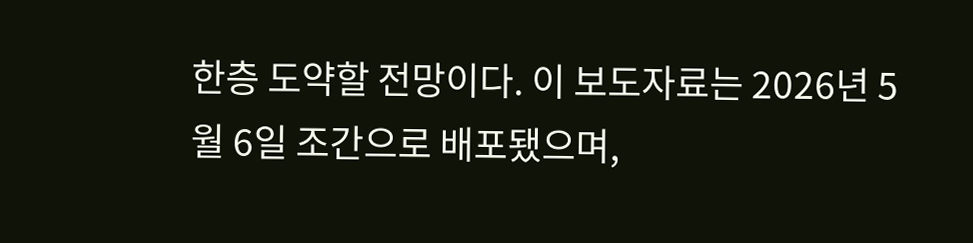한층 도약할 전망이다. 이 보도자료는 2026년 5월 6일 조간으로 배포됐으며,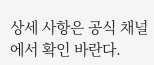상세 사항은 공식 채널에서 확인 바란다.